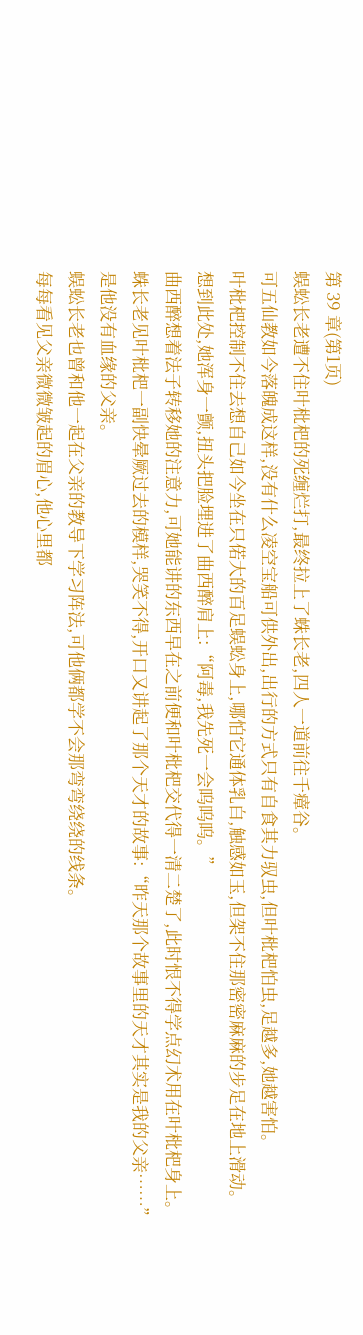第 39 章(第1页)
蜈蚣长老遭不住叶枇杷的死缠烂打,最终拉上了蛛长老,四人一道前往千瘴谷。
可五仙教如今落魄成这样,没有什么凌空宝船可供外出,出行的方式只有自食其力驭虫,但叶枇杷怕虫,足越多,她越害怕。
叶枇杷控制不住去想自己如今坐在只偌大的百足蜈蚣身上,哪怕它通体乳白,触感如玉,但架不住那密密麻麻的步足在地上滑动。
想到此处,她浑身一颤,扭头把脸埋进了曲西醉肩上:“阿毒,我先死一会呜呜呜。”
曲西醉想着法子转移她的注意力,可她能讲的东西早在之前便和叶枇杷交代得一清二楚了,此时恨不得学点幻术用在叶枇杷身上。
蛛长老见叶枇杷一副快晕厥过去的模样,哭笑不得,开口又讲起了那个天才的故事:“昨天那个故事里的天才其实是我的父亲……”
是他没有血缘的父亲。
蜈蚣长老也曾和他一起在父亲的教导下学习阵法,可他俩都学不会那弯弯绕绕的线条。
每每看见父亲微微皱起的眉心,他心里都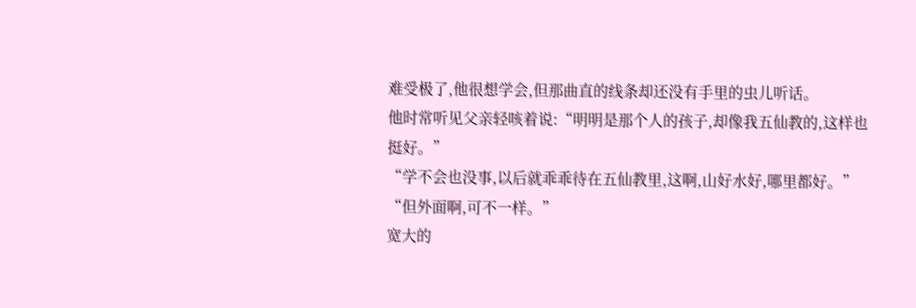难受极了,他很想学会,但那曲直的线条却还没有手里的虫儿听话。
他时常听见父亲轻咳着说:“明明是那个人的孩子,却像我五仙教的,这样也挺好。”
“学不会也没事,以后就乖乖待在五仙教里,这啊,山好水好,哪里都好。”
“但外面啊,可不一样。”
宽大的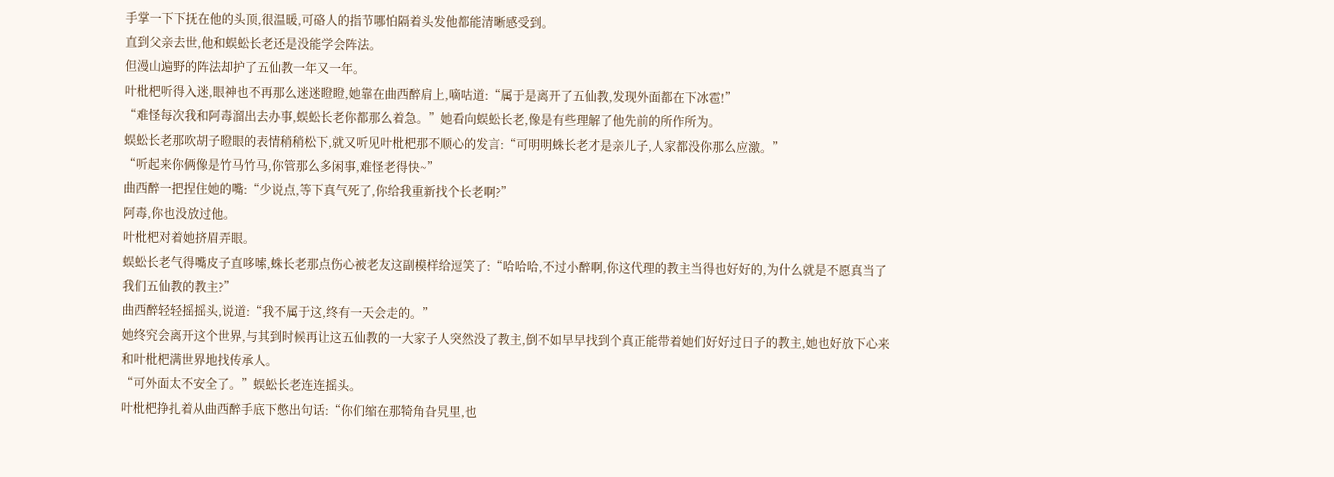手掌一下下抚在他的头顶,很温暖,可硌人的指节哪怕隔着头发他都能清晰感受到。
直到父亲去世,他和蜈蚣长老还是没能学会阵法。
但漫山遍野的阵法却护了五仙教一年又一年。
叶枇杷听得入迷,眼神也不再那么迷迷瞪瞪,她靠在曲西醉肩上,嘀咕道:“属于是离开了五仙教,发现外面都在下冰雹!”
“难怪每次我和阿毒溜出去办事,蜈蚣长老你都那么着急。”她看向蜈蚣长老,像是有些理解了他先前的所作所为。
蜈蚣长老那吹胡子瞪眼的表情稍稍松下,就又听见叶枇杷那不顺心的发言:“可明明蛛长老才是亲儿子,人家都没你那么应激。”
“听起来你俩像是竹马竹马,你管那么多闲事,难怪老得快~”
曲西醉一把捏住她的嘴:“少说点,等下真气死了,你给我重新找个长老啊?”
阿毒,你也没放过他。
叶枇杷对着她挤眉弄眼。
蜈蚣长老气得嘴皮子直哆嗦,蛛长老那点伤心被老友这副模样给逗笑了:“哈哈哈,不过小醉啊,你这代理的教主当得也好好的,为什么就是不愿真当了我们五仙教的教主?”
曲西醉轻轻摇摇头,说道:“我不属于这,终有一天会走的。”
她终究会离开这个世界,与其到时候再让这五仙教的一大家子人突然没了教主,倒不如早早找到个真正能带着她们好好过日子的教主,她也好放下心来和叶枇杷满世界地找传承人。
“可外面太不安全了。”蜈蚣长老连连摇头。
叶枇杷挣扎着从曲西醉手底下憋出句话:“你们缩在那犄角旮旯里,也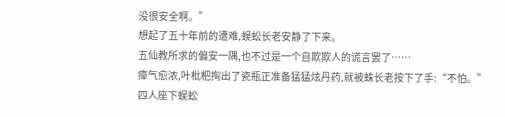没很安全啊。”
想起了五十年前的遭难,蜈蚣长老安静了下来。
五仙教所求的偏安一隅,也不过是一个自欺欺人的谎言罢了……
瘴气愈浓,叶枇杷掏出了瓷瓶正准备猛猛炫丹药,就被蛛长老按下了手:“不怕。”
四人座下蜈蚣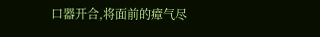口器开合,将面前的瘴气尽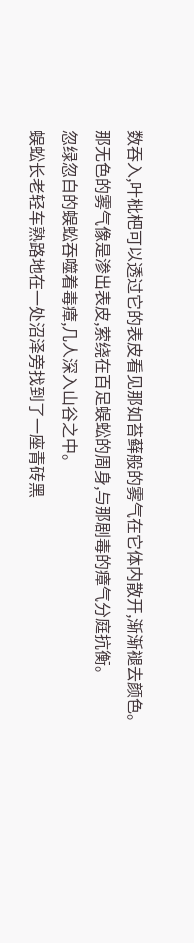数吞入,叶枇杷可以透过它的表皮看见那如苔藓般的雾气在它体内散开,渐渐褪去颜色。
那无色的雾气像是渗出表皮,萦绕在百足蜈蚣的周身,与那剧毒的瘴气分庭抗衡。
忽绿忽白的蜈蚣吞噬着毒瘴,几人深入山谷之中。
蜈蚣长老轻车熟路地在一处沼泽旁找到了一座青砖黑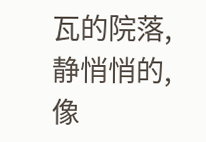瓦的院落,静悄悄的,像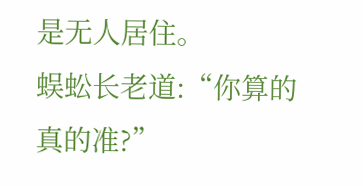是无人居住。
蜈蚣长老道:“你算的真的准?”